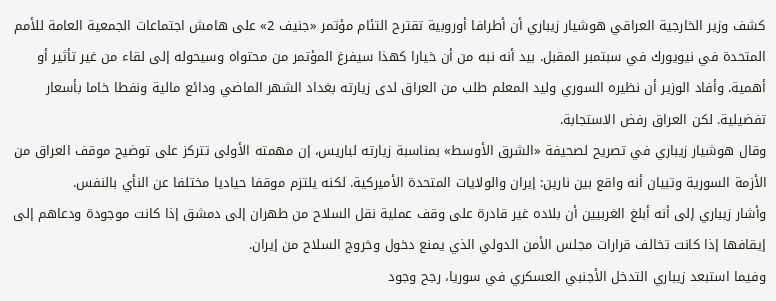كشف وزير الخارجية العراقي هوشيار زيباري أن أطرافا أوروبية تقترح التئام مؤتمر «جنيف 2» على هامش اجتماعات الجمعية العامة للأمم المتحدة في نيويورك في سبتمبر المقبل. بيد أنه نبه من أن خيارا كهذا سيفرغ المؤتمر من محتواه وسيحوله إلى لقاء من غير تأثير أو أهمية. وأفاد الوزير أن نظيره السوري وليد المعلم طلب من العراق لدى زيارته بغداد الشهر الماضي ودائع مالية ونفطا خاما بأسعار تفضيلية. لكن العراق رفض الاستجابة.
وقال هوشيار زيباري في تصريح لصحيفة «الشرق الأوسط» بمناسبة زيارته لباريس، إن مهمته الأولى تتركز على توضيح موقف العراق من الأزمة السورية وتبيان أنه واقع بين نارين: إيران والولايات المتحدة الأميركية. لكنه يلتزم موقفا حياديا مختلفا عن النأي بالنفس.
وأشار زيباري إلى أنه أبلغ الغربيين أن بلاده غير قادرة على وقف عملية نقل السلاح من طهران إلى دمشق إذا كانت موجودة ودعاهم إلى إيقافها إذا كانت تخالف قرارات مجلس الأمن الدولي الذي يمنع دخول وخروج السلاح من إيران.
وفيما استبعد زيباري التدخل الأجنبي العسكري في سوريا، رجح وجود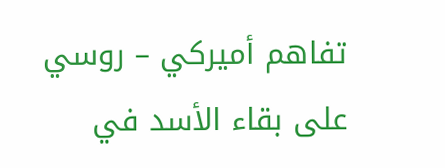تفاهم أميركي – روسي على بقاء الأسد في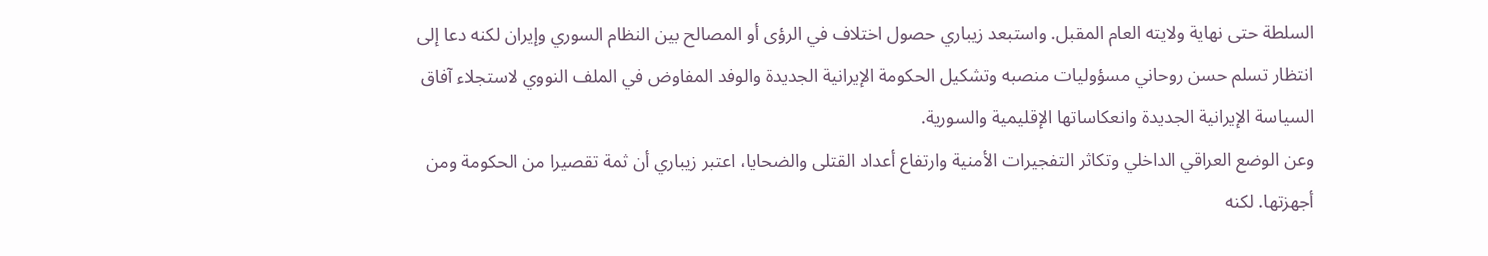السلطة حتى نهاية ولايته العام المقبل. واستبعد زيباري حصول اختلاف في الرؤى أو المصالح بين النظام السوري وإيران لكنه دعا إلى انتظار تسلم حسن روحاني مسؤوليات منصبه وتشكيل الحكومة الإيرانية الجديدة والوفد المفاوض في الملف النووي لاستجلاء آفاق السياسة الإيرانية الجديدة وانعكاساتها الإقليمية والسورية.
وعن الوضع العراقي الداخلي وتكاثر التفجيرات الأمنية وارتفاع أعداد القتلى والضحايا، اعتبر زيباري أن ثمة تقصيرا من الحكومة ومن أجهزتها. لكنه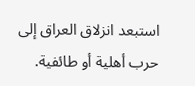استبعد انزلاق العراق إلى حرب أهلية أو طائفية.